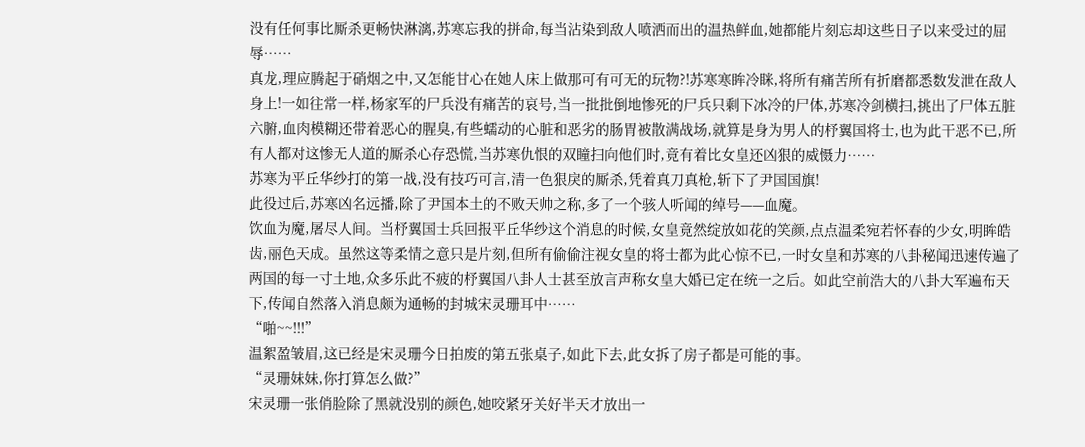没有任何事比厮杀更畅快淋漓,苏寒忘我的拼命,每当沾染到敌人喷洒而出的温热鲜血,她都能片刻忘却这些日子以来受过的屈辱……
真龙,理应腾起于硝烟之中,又怎能甘心在她人床上做那可有可无的玩物?!苏寒寒眸冷眯,将所有痛苦所有折磨都悉数发泄在敌人身上!一如往常一样,杨家军的尸兵没有痛苦的哀号,当一批批倒地惨死的尸兵只剩下冰冷的尸体,苏寒冷剑横扫,挑出了尸体五脏六腑,血肉模糊还带着恶心的腥臭,有些蠕动的心脏和恶劣的肠胃被散满战场,就算是身为男人的杼翼国将士,也为此干恶不已,所有人都对这惨无人道的厮杀心存恐慌,当苏寒仇恨的双瞳扫向他们时,竟有着比女皇还凶狠的威慑力……
苏寒为平丘华纱打的第一战,没有技巧可言,清一色狠戾的厮杀,凭着真刀真枪,斩下了尹国国旗!
此役过后,苏寒凶名远播,除了尹国本土的不败天帅之称,多了一个骇人听闻的绰号——血魔。
饮血为魔,屠尽人间。当杼翼国士兵回报平丘华纱这个消息的时候,女皇竟然绽放如花的笑颜,点点温柔宛若怀春的少女,明眸皓齿,丽色天成。虽然这等柔情之意只是片刻,但所有偷偷注视女皇的将士都为此心惊不已,一时女皇和苏寒的八卦秘闻迅速传遍了两国的每一寸土地,众多乐此不疲的杼翼国八卦人士甚至放言声称女皇大婚已定在统一之后。如此空前浩大的八卦大军遍布天下,传闻自然落入消息颇为通畅的封城宋灵珊耳中……
“啪~~!!!”
温絮盈皱眉,这已经是宋灵珊今日拍废的第五张桌子,如此下去,此女拆了房子都是可能的事。
“灵珊妹妹,你打算怎么做?”
宋灵珊一张俏脸除了黑就没别的颜色,她咬紧牙关好半天才放出一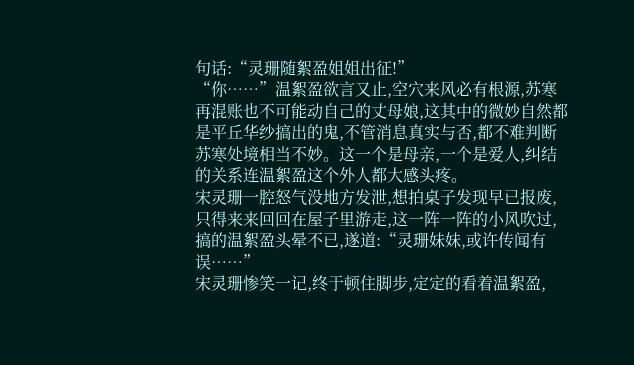句话:“灵珊随絮盈姐姐出征!”
“你……”温絮盈欲言又止,空穴来风必有根源,苏寒再混账也不可能动自己的丈母娘,这其中的微妙自然都是平丘华纱搞出的鬼,不管消息真实与否,都不难判断苏寒处境相当不妙。这一个是母亲,一个是爱人,纠结的关系连温絮盈这个外人都大感头疼。
宋灵珊一腔怒气没地方发泄,想拍桌子发现早已报废,只得来来回回在屋子里游走,这一阵一阵的小风吹过,搞的温絮盈头晕不已,遂道:“灵珊妹妹,或许传闻有误……”
宋灵珊惨笑一记,终于顿住脚步,定定的看着温絮盈,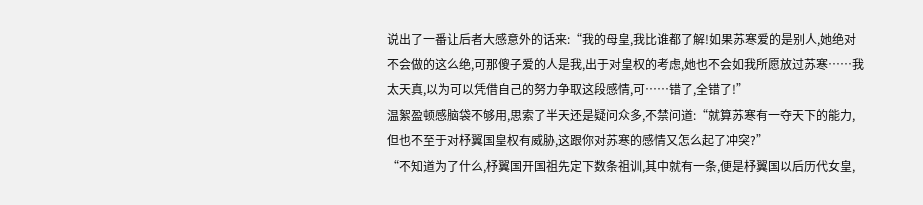说出了一番让后者大感意外的话来:“我的母皇,我比谁都了解!如果苏寒爱的是别人,她绝对不会做的这么绝,可那傻子爱的人是我,出于对皇权的考虑,她也不会如我所愿放过苏寒……我太天真,以为可以凭借自己的努力争取这段感情,可……错了,全错了!”
温絮盈顿感脑袋不够用,思索了半天还是疑问众多,不禁问道:“就算苏寒有一夺天下的能力,但也不至于对杼翼国皇权有威胁,这跟你对苏寒的感情又怎么起了冲突?”
“不知道为了什么,杼翼国开国祖先定下数条祖训,其中就有一条,便是杼翼国以后历代女皇,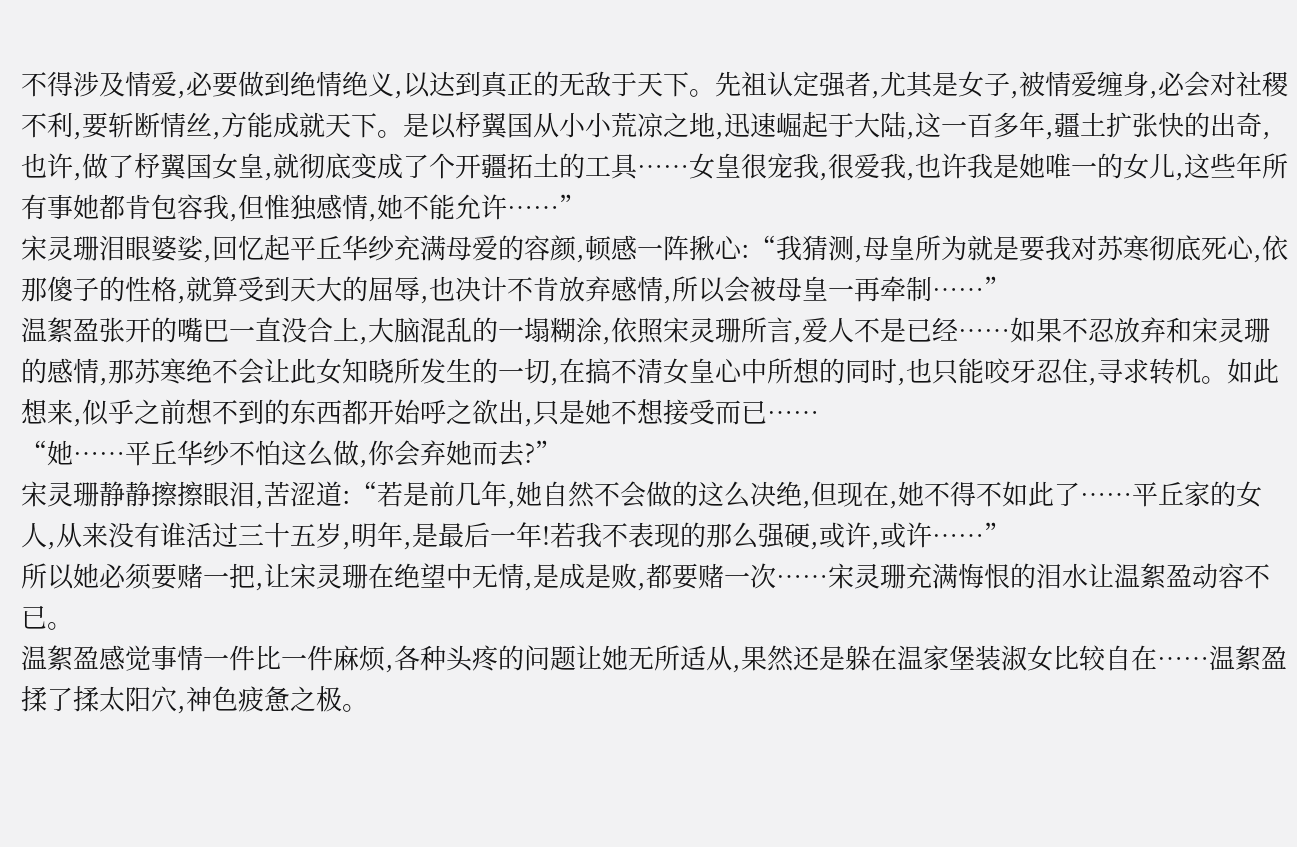不得涉及情爱,必要做到绝情绝义,以达到真正的无敌于天下。先祖认定强者,尤其是女子,被情爱缠身,必会对社稷不利,要斩断情丝,方能成就天下。是以杼翼国从小小荒凉之地,迅速崛起于大陆,这一百多年,疆土扩张快的出奇,也许,做了杼翼国女皇,就彻底变成了个开疆拓土的工具……女皇很宠我,很爱我,也许我是她唯一的女儿,这些年所有事她都肯包容我,但惟独感情,她不能允许……”
宋灵珊泪眼婆娑,回忆起平丘华纱充满母爱的容颜,顿感一阵揪心:“我猜测,母皇所为就是要我对苏寒彻底死心,依那傻子的性格,就算受到天大的屈辱,也决计不肯放弃感情,所以会被母皇一再牵制……”
温絮盈张开的嘴巴一直没合上,大脑混乱的一塌糊涂,依照宋灵珊所言,爱人不是已经……如果不忍放弃和宋灵珊的感情,那苏寒绝不会让此女知晓所发生的一切,在搞不清女皇心中所想的同时,也只能咬牙忍住,寻求转机。如此想来,似乎之前想不到的东西都开始呼之欲出,只是她不想接受而已……
“她……平丘华纱不怕这么做,你会弃她而去?”
宋灵珊静静擦擦眼泪,苦涩道:“若是前几年,她自然不会做的这么决绝,但现在,她不得不如此了……平丘家的女人,从来没有谁活过三十五岁,明年,是最后一年!若我不表现的那么强硬,或许,或许……”
所以她必须要赌一把,让宋灵珊在绝望中无情,是成是败,都要赌一次……宋灵珊充满悔恨的泪水让温絮盈动容不已。
温絮盈感觉事情一件比一件麻烦,各种头疼的问题让她无所适从,果然还是躲在温家堡装淑女比较自在……温絮盈揉了揉太阳穴,神色疲惫之极。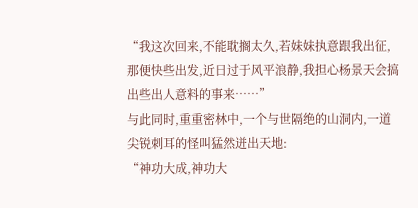“我这次回来,不能耽搁太久,若妹妹执意跟我出征,那便快些出发,近日过于风平浪静,我担心杨景天会搞出些出人意料的事来……”
与此同时,重重密林中,一个与世隔绝的山洞内,一道尖锐刺耳的怪叫猛然迸出天地:
“神功大成,神功大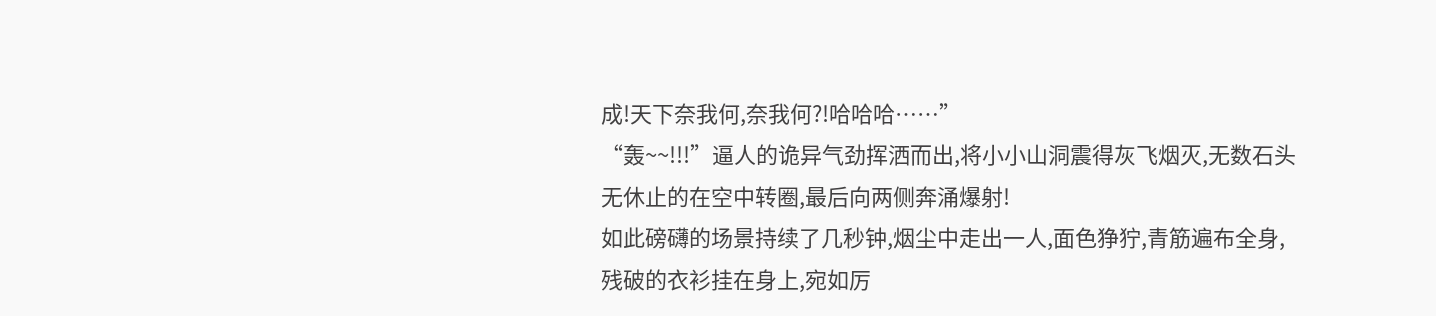成!天下奈我何,奈我何?!哈哈哈……”
“轰~~!!!”逼人的诡异气劲挥洒而出,将小小山洞震得灰飞烟灭,无数石头无休止的在空中转圈,最后向两侧奔涌爆射!
如此磅礴的场景持续了几秒钟,烟尘中走出一人,面色狰狞,青筋遍布全身,残破的衣衫挂在身上,宛如厉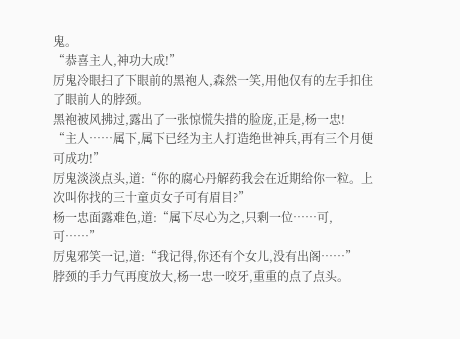鬼。
“恭喜主人,神功大成!”
厉鬼冷眼扫了下眼前的黑袍人,森然一笑,用他仅有的左手扣住了眼前人的脖颈。
黑袍被风拂过,露出了一张惊慌失措的脸庞,正是,杨一忠!
“主人……属下,属下已经为主人打造绝世神兵,再有三个月便可成功!”
厉鬼淡淡点头,道:“你的腐心丹解药我会在近期给你一粒。上次叫你找的三十童贞女子可有眉目?”
杨一忠面露难色,道:“属下尽心为之,只剩一位……可,可……”
厉鬼邪笑一记,道:“我记得,你还有个女儿,没有出阁……”
脖颈的手力气再度放大,杨一忠一咬牙,重重的点了点头。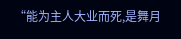“能为主人大业而死,是舞月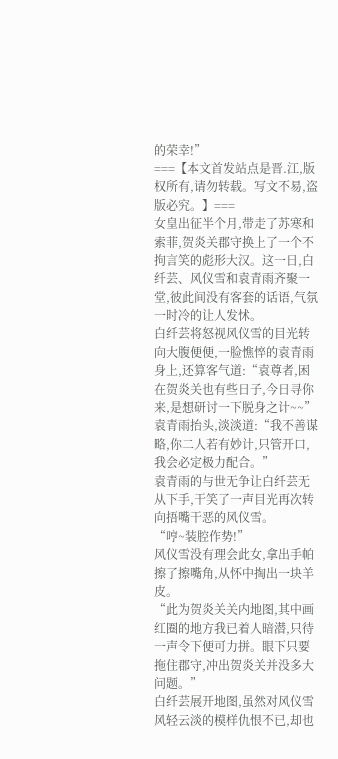的荣幸!”
===【本文首发站点是晋.江,版权所有,请勿转载。写文不易,盗版必究。】===
女皇出征半个月,带走了苏寒和索菲,贺炎关郡守换上了一个不拘言笑的彪形大汉。这一日,白纤芸、风仪雪和袁青雨齐聚一堂,彼此间没有客套的话语,气氛一时冷的让人发怵。
白纤芸将怒视风仪雪的目光转向大腹便便,一脸憔悴的袁青雨身上,还算客气道:“袁尊者,困在贺炎关也有些日子,今日寻你来,是想研讨一下脱身之计~~”
袁青雨抬头,淡淡道:“我不善谋略,你二人若有妙计,只管开口,我会必定极力配合。”
袁青雨的与世无争让白纤芸无从下手,干笑了一声目光再次转向捂嘴干恶的风仪雪。
“哼~装腔作势!”
风仪雪没有理会此女,拿出手帕擦了擦嘴角,从怀中掏出一块羊皮。
“此为贺炎关关内地图,其中画红圈的地方我已着人暗潜,只待一声令下便可力拼。眼下只要拖住郡守,冲出贺炎关并没多大问题。”
白纤芸展开地图,虽然对风仪雪风轻云淡的模样仇恨不已,却也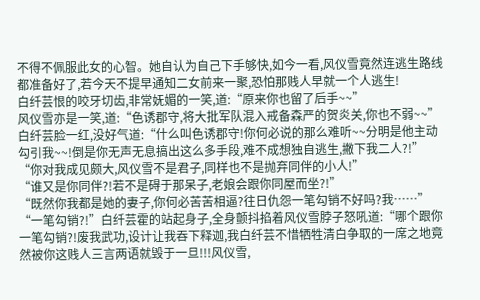不得不佩服此女的心智。她自认为自己下手够快,如今一看,风仪雪竟然连逃生路线都准备好了,若今天不提早通知二女前来一聚,恐怕那贱人早就一个人逃生!
白纤芸恨的咬牙切齿,非常妩媚的一笑,道:“原来你也留了后手~~”
风仪雪亦是一笑,道:“色诱郡守,将大批军队混入戒备森严的贺炎关,你也不弱~~”
白纤芸脸一红,没好气道:“什么叫色诱郡守!你何必说的那么难听~~分明是他主动勾引我~~!倒是你无声无息搞出这么多手段,难不成想独自逃生,撇下我二人?!”
“你对我成见颇大,风仪雪不是君子,同样也不是抛弃同伴的小人!”
“谁又是你同伴?!若不是碍于那呆子,老娘会跟你同屋而坐?!”
“既然你我都是她的妻子,你何必苦苦相逼?往日仇怨一笔勾销不好吗?我……”
“一笔勾销?!”白纤芸霍的站起身子,全身颤抖掐着风仪雪脖子怒吼道:“哪个跟你一笔勾销?!废我武功,设计让我吞下释迦,我白纤芸不惜牺牲清白争取的一席之地竟然被你这贱人三言两语就毁于一旦!!!风仪雪,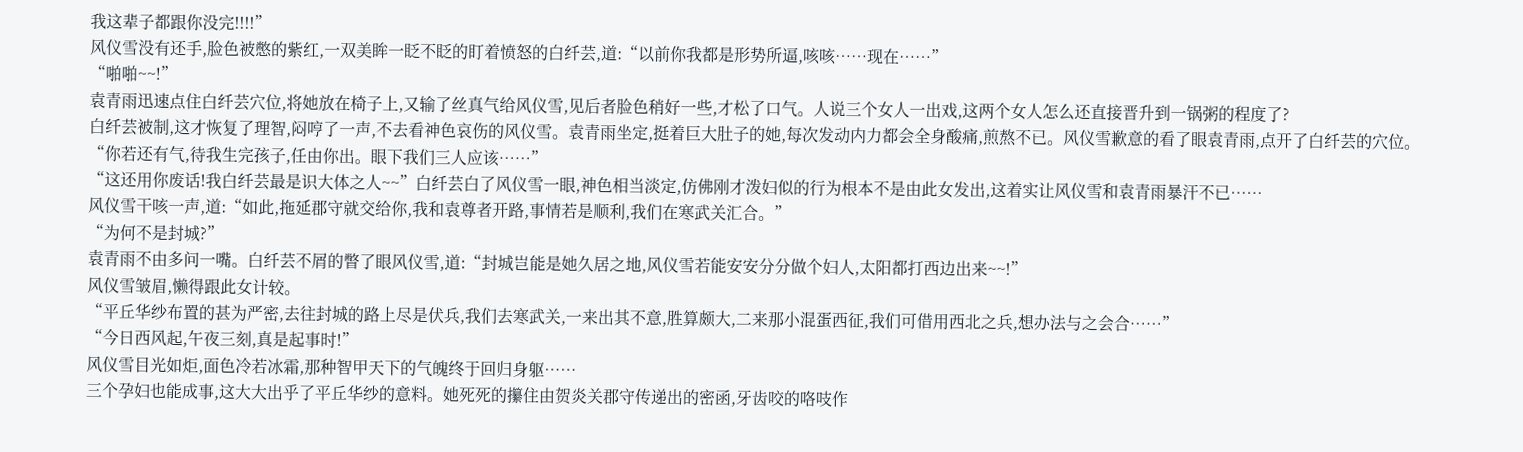我这辈子都跟你没完!!!!”
风仪雪没有还手,脸色被憋的紫红,一双美眸一眨不眨的盯着愤怒的白纤芸,道:“以前你我都是形势所逼,咳咳……现在……”
“啪啪~~!”
袁青雨迅速点住白纤芸穴位,将她放在椅子上,又输了丝真气给风仪雪,见后者脸色稍好一些,才松了口气。人说三个女人一出戏,这两个女人怎么还直接晋升到一锅粥的程度了?
白纤芸被制,这才恢复了理智,闷哼了一声,不去看神色哀伤的风仪雪。袁青雨坐定,挺着巨大肚子的她,每次发动内力都会全身酸痛,煎熬不已。风仪雪歉意的看了眼袁青雨,点开了白纤芸的穴位。
“你若还有气,待我生完孩子,任由你出。眼下我们三人应该……”
“这还用你废话!我白纤芸最是识大体之人~~”白纤芸白了风仪雪一眼,神色相当淡定,仿佛刚才泼妇似的行为根本不是由此女发出,这着实让风仪雪和袁青雨暴汗不已……
风仪雪干咳一声,道:“如此,拖延郡守就交给你,我和袁尊者开路,事情若是顺利,我们在寒武关汇合。”
“为何不是封城?”
袁青雨不由多问一嘴。白纤芸不屑的瞥了眼风仪雪,道:“封城岂能是她久居之地,风仪雪若能安安分分做个妇人,太阳都打西边出来~~!”
风仪雪皱眉,懒得跟此女计较。
“平丘华纱布置的甚为严密,去往封城的路上尽是伏兵,我们去寒武关,一来出其不意,胜算颇大,二来那小混蛋西征,我们可借用西北之兵,想办法与之会合……”
“今日西风起,午夜三刻,真是起事时!”
风仪雪目光如炬,面色冷若冰霜,那种智甲天下的气魄终于回归身躯……
三个孕妇也能成事,这大大出乎了平丘华纱的意料。她死死的攥住由贺炎关郡守传递出的密函,牙齿咬的咯吱作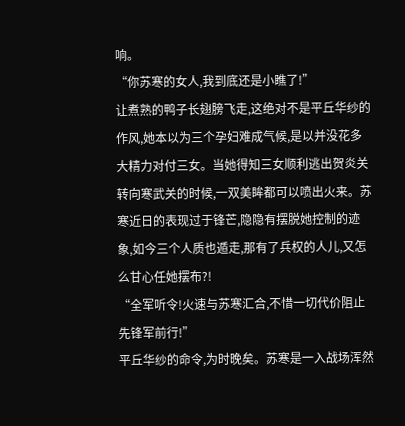响。
“你苏寒的女人,我到底还是小瞧了!”
让煮熟的鸭子长翅膀飞走,这绝对不是平丘华纱的作风,她本以为三个孕妇难成气候,是以并没花多大精力对付三女。当她得知三女顺利逃出贺炎关转向寒武关的时候,一双美眸都可以喷出火来。苏寒近日的表现过于锋芒,隐隐有摆脱她控制的迹象,如今三个人质也遁走,那有了兵权的人儿,又怎么甘心任她摆布?!
“全军听令!火速与苏寒汇合,不惜一切代价阻止先锋军前行!”
平丘华纱的命令,为时晚矣。苏寒是一入战场浑然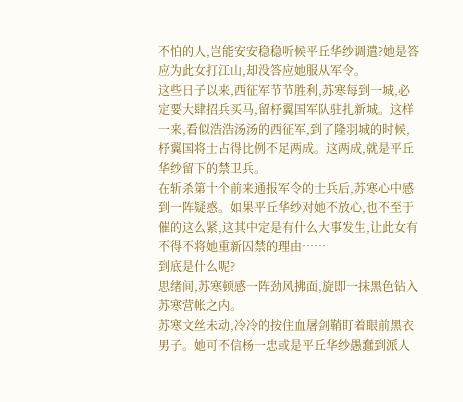不怕的人,岂能安安稳稳听候平丘华纱调遣?她是答应为此女打江山,却没答应她服从军令。
这些日子以来,西征军节节胜利,苏寒每到一城,必定要大肆招兵买马,留杼翼国军队驻扎新城。这样一来,看似浩浩汤汤的西征军,到了隆羽城的时候,杼翼国将士占得比例不足两成。这两成,就是平丘华纱留下的禁卫兵。
在斩杀第十个前来通报军令的士兵后,苏寒心中感到一阵疑惑。如果平丘华纱对她不放心,也不至于催的这么紧,这其中定是有什么大事发生,让此女有不得不将她重新囚禁的理由……
到底是什么呢?
思绪间,苏寒顿感一阵劲风拂面,旋即一抹黑色钻入苏寒营帐之内。
苏寒文丝未动,冷冷的按住血屠剑鞘盯着眼前黑衣男子。她可不信杨一忠或是平丘华纱愚蠢到派人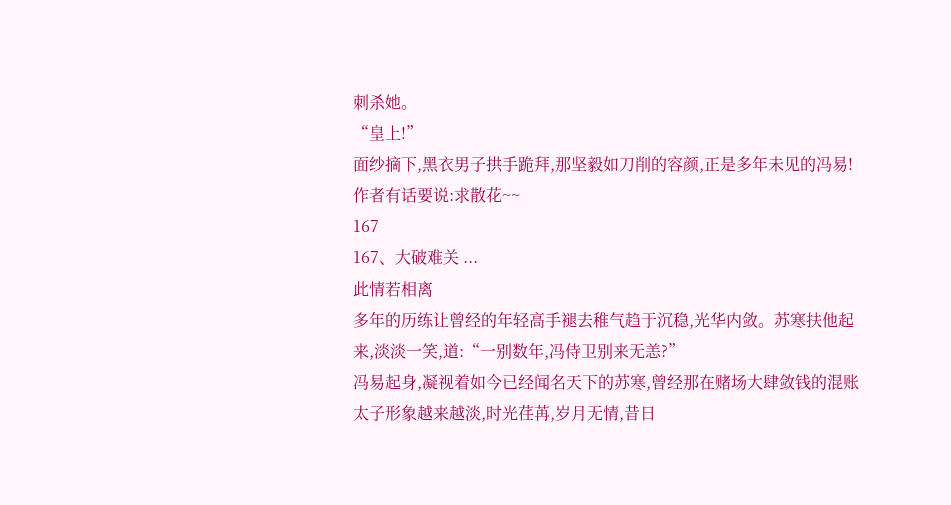刺杀她。
“皇上!”
面纱摘下,黑衣男子拱手跪拜,那坚毅如刀削的容颜,正是多年未见的冯易!
作者有话要说:求散花~~
167
167、大破难关 ...
此情若相离
多年的历练让曾经的年轻高手褪去稚气趋于沉稳,光华内敛。苏寒扶他起来,淡淡一笑,道:“一别数年,冯侍卫别来无恙?”
冯易起身,凝视着如今已经闻名天下的苏寒,曾经那在赌场大肆敛钱的混账太子形象越来越淡,时光荏苒,岁月无情,昔日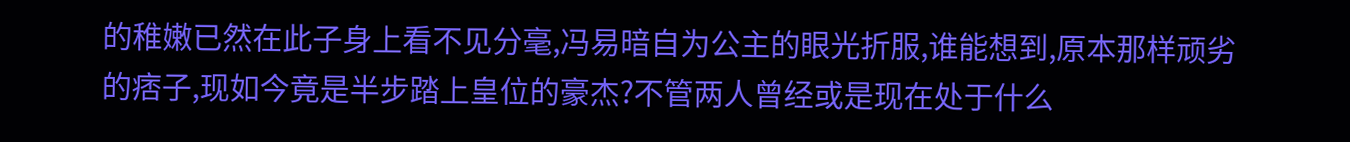的稚嫩已然在此子身上看不见分毫,冯易暗自为公主的眼光折服,谁能想到,原本那样顽劣的痞子,现如今竟是半步踏上皇位的豪杰?不管两人曾经或是现在处于什么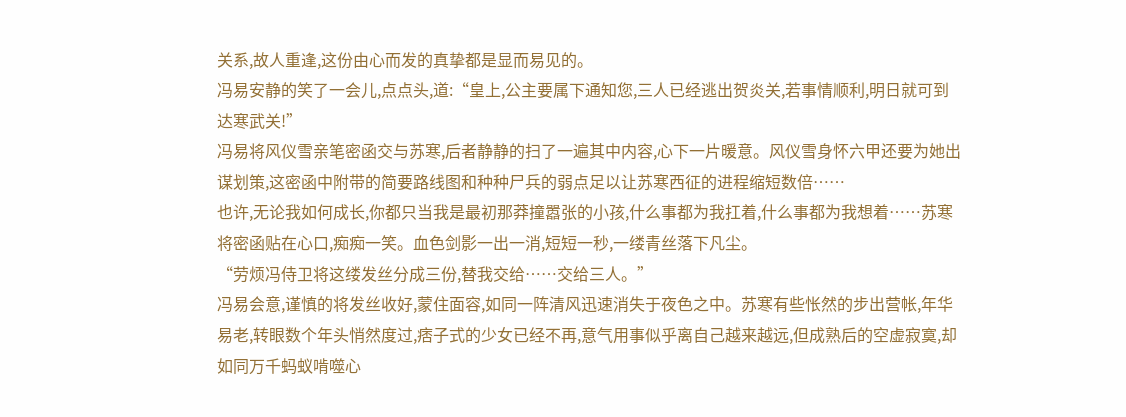关系,故人重逢,这份由心而发的真挚都是显而易见的。
冯易安静的笑了一会儿,点点头,道:“皇上,公主要属下通知您,三人已经逃出贺炎关,若事情顺利,明日就可到达寒武关!”
冯易将风仪雪亲笔密函交与苏寒,后者静静的扫了一遍其中内容,心下一片暖意。风仪雪身怀六甲还要为她出谋划策,这密函中附带的简要路线图和种种尸兵的弱点足以让苏寒西征的进程缩短数倍……
也许,无论我如何成长,你都只当我是最初那莽撞嚣张的小孩,什么事都为我扛着,什么事都为我想着……苏寒将密函贴在心口,痴痴一笑。血色剑影一出一消,短短一秒,一缕青丝落下凡尘。
“劳烦冯侍卫将这缕发丝分成三份,替我交给……交给三人。”
冯易会意,谨慎的将发丝收好,蒙住面容,如同一阵清风迅速消失于夜色之中。苏寒有些怅然的步出营帐,年华易老,转眼数个年头悄然度过,痞子式的少女已经不再,意气用事似乎离自己越来越远,但成熟后的空虚寂寞,却如同万千蚂蚁啃噬心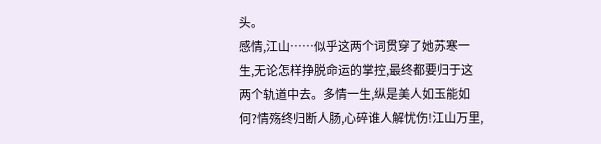头。
感情,江山……似乎这两个词贯穿了她苏寒一生,无论怎样挣脱命运的掌控,最终都要归于这两个轨道中去。多情一生,纵是美人如玉能如何?情殇终归断人肠,心碎谁人解忧伤!江山万里,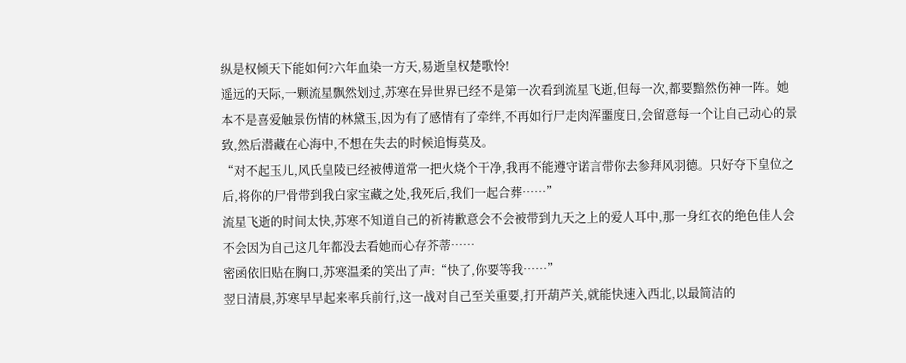纵是权倾天下能如何?六年血染一方天,易逝皇权楚歌怜!
遥远的天际,一颗流星飘然划过,苏寒在异世界已经不是第一次看到流星飞逝,但每一次,都要黯然伤神一阵。她本不是喜爱触景伤情的林黛玉,因为有了感情有了牵绊,不再如行尸走肉浑噩度日,会留意每一个让自己动心的景致,然后潜藏在心海中,不想在失去的时候追悔莫及。
“对不起玉儿,风氏皇陵已经被傅道常一把火烧个干净,我再不能遵守诺言带你去参拜风羽德。只好夺下皇位之后,将你的尸骨带到我白家宝藏之处,我死后,我们一起合葬……”
流星飞逝的时间太快,苏寒不知道自己的祈祷歉意会不会被带到九天之上的爱人耳中,那一身红衣的绝色佳人会不会因为自己这几年都没去看她而心存芥蒂……
密函依旧贴在胸口,苏寒温柔的笑出了声:“快了,你要等我……”
翌日清晨,苏寒早早起来率兵前行,这一战对自己至关重要,打开葫芦关,就能快速入西北,以最简洁的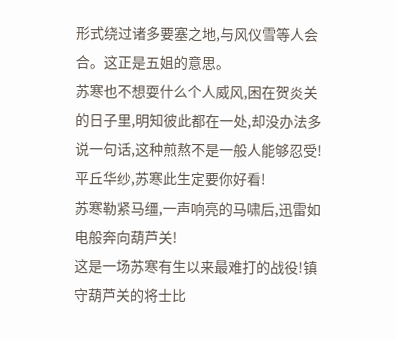形式绕过诸多要塞之地,与风仪雪等人会合。这正是五姐的意思。
苏寒也不想耍什么个人威风,困在贺炎关的日子里,明知彼此都在一处,却没办法多说一句话,这种煎熬不是一般人能够忍受!平丘华纱,苏寒此生定要你好看!
苏寒勒紧马缰,一声响亮的马啸后,迅雷如电般奔向葫芦关!
这是一场苏寒有生以来最难打的战役!镇守葫芦关的将士比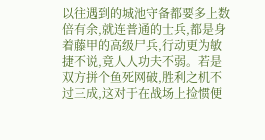以往遇到的城池守备都要多上数倍有余,就连普通的士兵,都是身着藤甲的高级尸兵,行动更为敏捷不说,竟人人功夫不弱。若是双方拼个鱼死网破,胜利之机不过三成,这对于在战场上捡惯便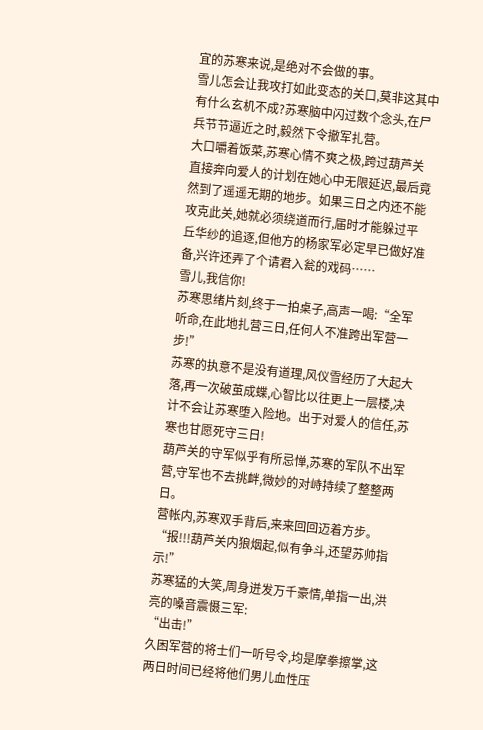宜的苏寒来说,是绝对不会做的事。
雪儿怎会让我攻打如此变态的关口,莫非这其中有什么玄机不成?苏寒脑中闪过数个念头,在尸兵节节逼近之时,毅然下令撤军扎营。
大口嚼着饭菜,苏寒心情不爽之极,跨过葫芦关直接奔向爱人的计划在她心中无限延迟,最后竟然到了遥遥无期的地步。如果三日之内还不能攻克此关,她就必须绕道而行,届时才能躲过平丘华纱的追逐,但他方的杨家军必定早已做好准备,兴许还弄了个请君入瓮的戏码……
雪儿,我信你!
苏寒思绪片刻,终于一拍桌子,高声一喝:“全军听命,在此地扎营三日,任何人不准跨出军营一步!”
苏寒的执意不是没有道理,风仪雪经历了大起大落,再一次破茧成蝶,心智比以往更上一层楼,决计不会让苏寒堕入险地。出于对爱人的信任,苏寒也甘愿死守三日!
葫芦关的守军似乎有所忌惮,苏寒的军队不出军营,守军也不去挑衅,微妙的对峙持续了整整两日。
营帐内,苏寒双手背后,来来回回迈着方步。
“报!!!葫芦关内狼烟起,似有争斗,还望苏帅指示!”
苏寒猛的大笑,周身迸发万千豪情,单指一出,洪亮的嗓音震慑三军:
“出击!”
久困军营的将士们一听号令,均是摩拳擦掌,这两日时间已经将他们男儿血性压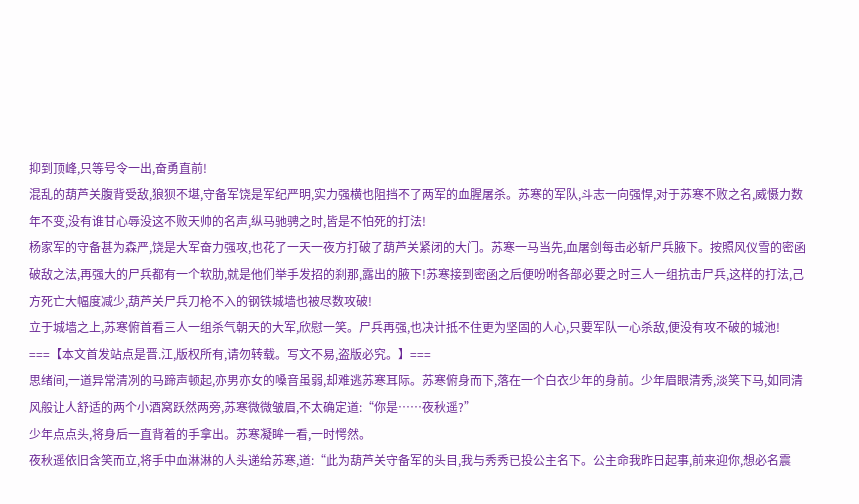抑到顶峰,只等号令一出,奋勇直前!
混乱的葫芦关腹背受敌,狼狈不堪,守备军饶是军纪严明,实力强横也阻挡不了两军的血腥屠杀。苏寒的军队,斗志一向强悍,对于苏寒不败之名,威慑力数年不变,没有谁甘心辱没这不败天帅的名声,纵马驰骋之时,皆是不怕死的打法!
杨家军的守备甚为森严,饶是大军奋力强攻,也花了一天一夜方打破了葫芦关紧闭的大门。苏寒一马当先,血屠剑每击必斩尸兵腋下。按照风仪雪的密函破敌之法,再强大的尸兵都有一个软肋,就是他们举手发招的刹那,露出的腋下!苏寒接到密函之后便吩咐各部必要之时三人一组抗击尸兵,这样的打法,己方死亡大幅度减少,葫芦关尸兵刀枪不入的钢铁城墙也被尽数攻破!
立于城墙之上,苏寒俯首看三人一组杀气朝天的大军,欣慰一笑。尸兵再强,也决计抵不住更为坚固的人心,只要军队一心杀敌,便没有攻不破的城池!
===【本文首发站点是晋.江,版权所有,请勿转载。写文不易,盗版必究。】===
思绪间,一道异常清冽的马蹄声顿起,亦男亦女的嗓音虽弱,却难逃苏寒耳际。苏寒俯身而下,落在一个白衣少年的身前。少年眉眼清秀,淡笑下马,如同清风般让人舒适的两个小酒窝跃然两旁,苏寒微微皱眉,不太确定道:“你是……夜秋遥?”
少年点点头,将身后一直背着的手拿出。苏寒凝眸一看,一时愕然。
夜秋遥依旧含笑而立,将手中血淋淋的人头递给苏寒,道:“此为葫芦关守备军的头目,我与秀秀已投公主名下。公主命我昨日起事,前来迎你,想必名震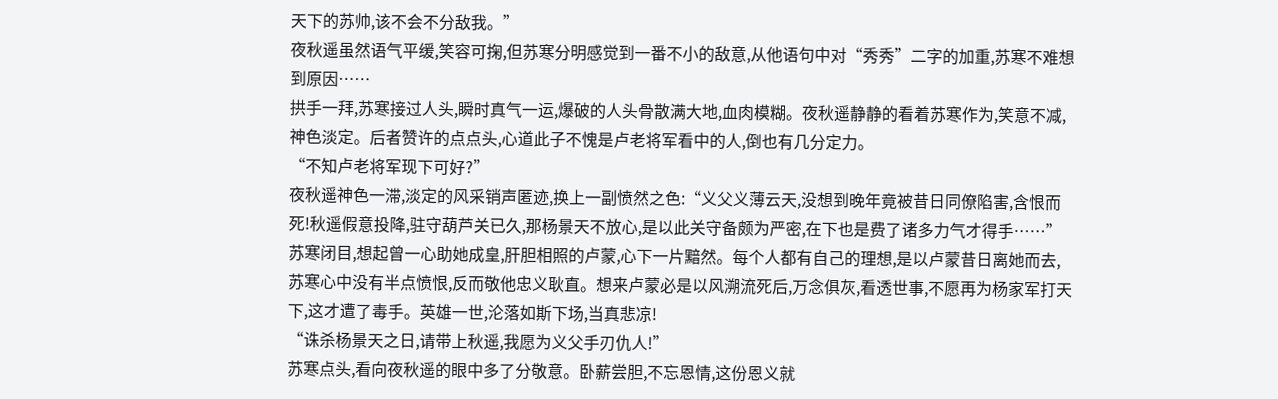天下的苏帅,该不会不分敌我。”
夜秋遥虽然语气平缓,笑容可掬,但苏寒分明感觉到一番不小的敌意,从他语句中对“秀秀”二字的加重,苏寒不难想到原因……
拱手一拜,苏寒接过人头,瞬时真气一运,爆破的人头骨散满大地,血肉模糊。夜秋遥静静的看着苏寒作为,笑意不减,神色淡定。后者赞许的点点头,心道此子不愧是卢老将军看中的人,倒也有几分定力。
“不知卢老将军现下可好?”
夜秋遥神色一滞,淡定的风采销声匿迹,换上一副愤然之色:“义父义薄云天,没想到晚年竟被昔日同僚陷害,含恨而死!秋遥假意投降,驻守葫芦关已久,那杨景天不放心,是以此关守备颇为严密,在下也是费了诸多力气才得手……”
苏寒闭目,想起曾一心助她成皇,肝胆相照的卢蒙,心下一片黯然。每个人都有自己的理想,是以卢蒙昔日离她而去,苏寒心中没有半点愤恨,反而敬他忠义耿直。想来卢蒙必是以风溯流死后,万念俱灰,看透世事,不愿再为杨家军打天下,这才遭了毒手。英雄一世,沦落如斯下场,当真悲凉!
“诛杀杨景天之日,请带上秋遥,我愿为义父手刃仇人!”
苏寒点头,看向夜秋遥的眼中多了分敬意。卧薪尝胆,不忘恩情,这份恩义就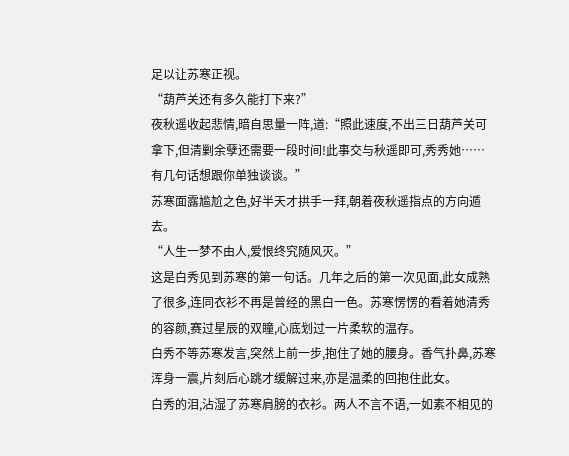足以让苏寒正视。
“葫芦关还有多久能打下来?”
夜秋遥收起悲情,暗自思量一阵,道:“照此速度,不出三日葫芦关可拿下,但清剿余孽还需要一段时间!此事交与秋遥即可,秀秀她……有几句话想跟你单独谈谈。”
苏寒面露尴尬之色,好半天才拱手一拜,朝着夜秋遥指点的方向遁去。
“人生一梦不由人,爱恨终究随风灭。”
这是白秀见到苏寒的第一句话。几年之后的第一次见面,此女成熟了很多,连同衣衫不再是曾经的黑白一色。苏寒愣愣的看着她清秀的容颜,赛过星辰的双瞳,心底划过一片柔软的温存。
白秀不等苏寒发言,突然上前一步,抱住了她的腰身。香气扑鼻,苏寒浑身一震,片刻后心跳才缓解过来,亦是温柔的回抱住此女。
白秀的泪,沾湿了苏寒肩膀的衣衫。两人不言不语,一如素不相见的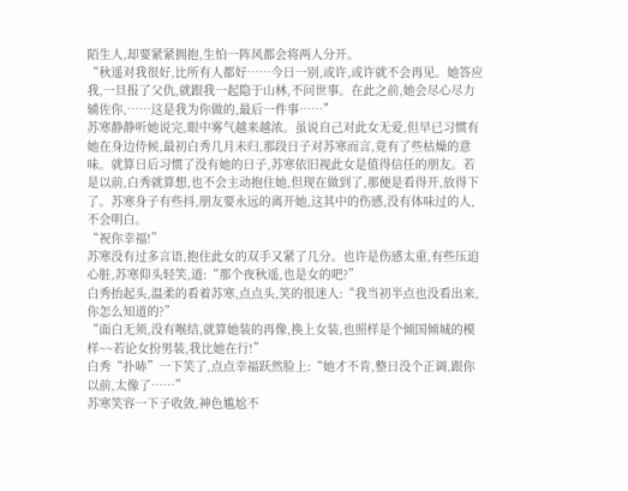陌生人,却要紧紧拥抱,生怕一阵风都会将两人分开。
“秋遥对我很好,比所有人都好……今日一别,或许,或许就不会再见。她答应我,一旦报了父仇,就跟我一起隐于山林,不问世事。在此之前,她会尽心尽力辅佐你,……这是我为你做的,最后一件事……”
苏寒静静听她说完,眼中雾气越来越浓。虽说自己对此女无爱,但早已习惯有她在身边侍候,最初白秀几月未归,那段日子对苏寒而言,竟有了些枯燥的意味。就算日后习惯了没有她的日子,苏寒依旧视此女是值得信任的朋友。若是以前,白秀就算想,也不会主动抱住她,但现在做到了,那便是看得开,放得下了。苏寒身子有些抖,朋友要永远的离开她,这其中的伤感,没有体味过的人,不会明白。
“祝你幸福!”
苏寒没有过多言语,抱住此女的双手又紧了几分。也许是伤感太重,有些压迫心脏,苏寒仰头轻笑,道:“那个夜秋遥,也是女的吧?”
白秀抬起头,温柔的看着苏寒,点点头,笑的很迷人:“我当初半点也没看出来,你怎么知道的?”
“面白无须,没有喉结,就算她装的再像,换上女装,也照样是个倾国倾城的模样~~若论女扮男装,我比她在行!”
白秀“扑哧”一下笑了,点点幸福跃然脸上:“她才不肯,整日没个正调,跟你以前,太像了……”
苏寒笑容一下子收敛,神色尴尬不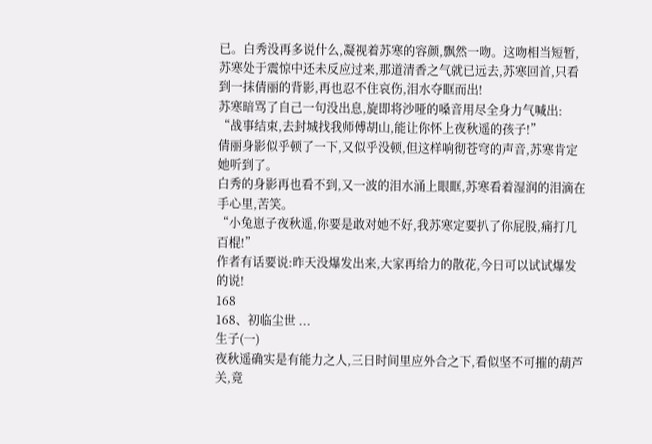已。白秀没再多说什么,凝视着苏寒的容颜,飘然一吻。这吻相当短暂,苏寒处于震惊中还未反应过来,那道清香之气就已远去,苏寒回首,只看到一抹倩丽的背影,再也忍不住哀伤,泪水夺眶而出!
苏寒暗骂了自己一句没出息,旋即将沙哑的嗓音用尽全身力气喊出:
“战事结束,去封城找我师傅胡山,能让你怀上夜秋遥的孩子!”
倩丽身影似乎顿了一下,又似乎没顿,但这样响彻苍穹的声音,苏寒肯定她听到了。
白秀的身影再也看不到,又一波的泪水涌上眼眶,苏寒看着湿润的泪滴在手心里,苦笑。
“小兔崽子夜秋遥,你要是敢对她不好,我苏寒定要扒了你屁股,痛打几百棍!”
作者有话要说:昨天没爆发出来,大家再给力的散花,今日可以试试爆发的说!
168
168、初临尘世 ...
生子(一)
夜秋遥确实是有能力之人,三日时间里应外合之下,看似坚不可摧的葫芦关,竟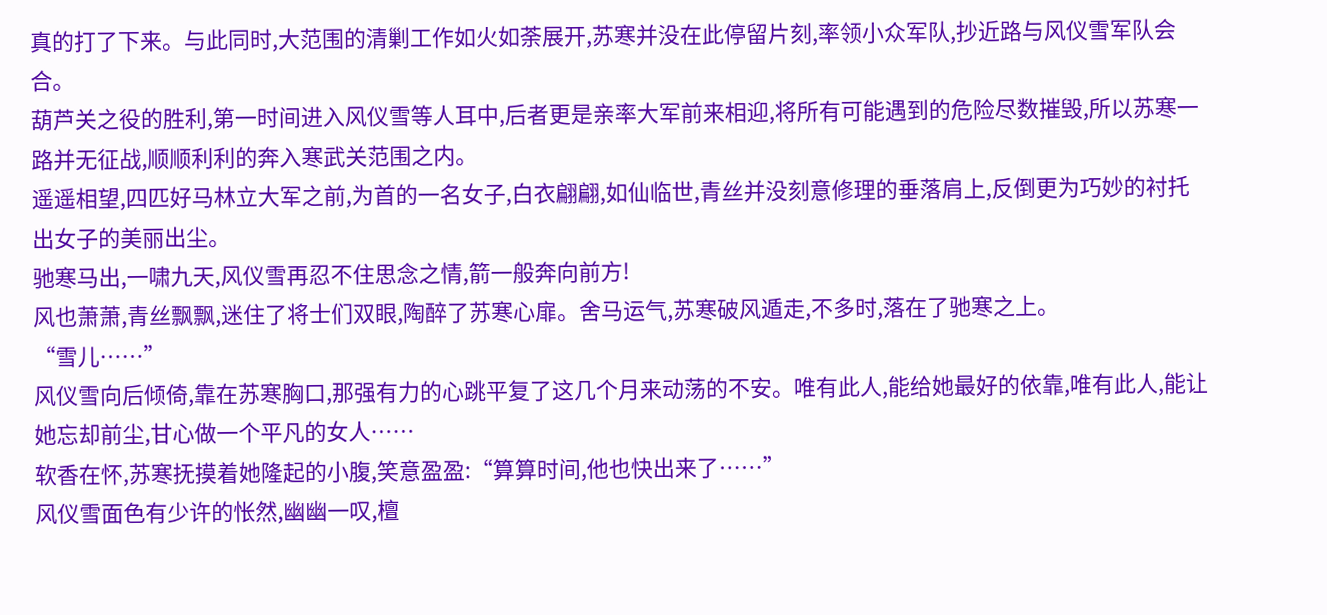真的打了下来。与此同时,大范围的清剿工作如火如荼展开,苏寒并没在此停留片刻,率领小众军队,抄近路与风仪雪军队会合。
葫芦关之役的胜利,第一时间进入风仪雪等人耳中,后者更是亲率大军前来相迎,将所有可能遇到的危险尽数摧毁,所以苏寒一路并无征战,顺顺利利的奔入寒武关范围之内。
遥遥相望,四匹好马林立大军之前,为首的一名女子,白衣翩翩,如仙临世,青丝并没刻意修理的垂落肩上,反倒更为巧妙的衬托出女子的美丽出尘。
驰寒马出,一啸九天,风仪雪再忍不住思念之情,箭一般奔向前方!
风也萧萧,青丝飘飘,迷住了将士们双眼,陶醉了苏寒心扉。舍马运气,苏寒破风遁走,不多时,落在了驰寒之上。
“雪儿……”
风仪雪向后倾倚,靠在苏寒胸口,那强有力的心跳平复了这几个月来动荡的不安。唯有此人,能给她最好的依靠,唯有此人,能让她忘却前尘,甘心做一个平凡的女人……
软香在怀,苏寒抚摸着她隆起的小腹,笑意盈盈:“算算时间,他也快出来了……”
风仪雪面色有少许的怅然,幽幽一叹,檀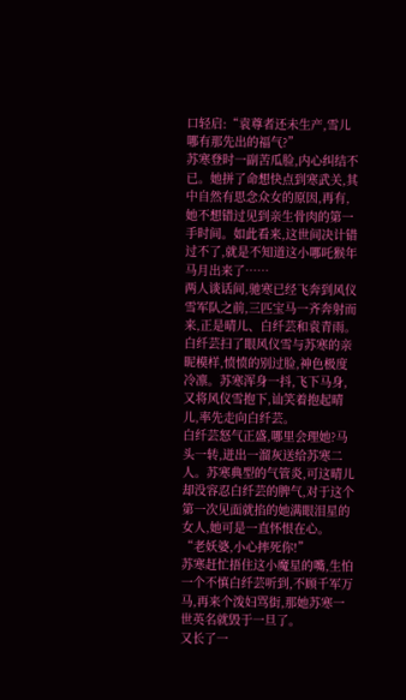口轻启:“袁尊者还未生产,雪儿哪有那先出的福气?”
苏寒登时一副苦瓜脸,内心纠结不已。她拼了命想快点到寒武关,其中自然有思念众女的原因,再有,她不想错过见到亲生骨肉的第一手时间。如此看来,这世间决计错过不了,就是不知道这小哪吒猴年马月出来了……
两人谈话间,驰寒已经飞奔到风仪雪军队之前,三匹宝马一齐奔射而来,正是晴儿、白纤芸和袁青雨。
白纤芸扫了眼风仪雪与苏寒的亲昵模样,愤愤的别过脸,神色极度冷凛。苏寒浑身一抖,飞下马身,又将风仪雪抱下,讪笑着抱起晴儿,率先走向白纤芸。
白纤芸怒气正盛,哪里会理她?马头一转,迸出一溜灰送给苏寒二人。苏寒典型的气管炎,可这晴儿却没容忍白纤芸的脾气,对于这个第一次见面就掐的她满眼泪星的女人,她可是一直怀恨在心。
“老妖婆,小心摔死你!”
苏寒赶忙捂住这小魔星的嘴,生怕一个不慎白纤芸听到,不顾千军万马,再来个泼妇骂街,那她苏寒一世英名就毁于一旦了。
又长了一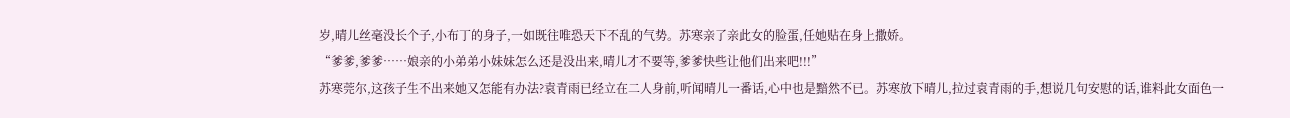岁,晴儿丝毫没长个子,小布丁的身子,一如既往唯恐天下不乱的气势。苏寒亲了亲此女的脸蛋,任她贴在身上撒娇。
“爹爹,爹爹……娘亲的小弟弟小妹妹怎么还是没出来,晴儿才不要等,爹爹快些让他们出来吧!!!”
苏寒莞尔,这孩子生不出来她又怎能有办法?袁青雨已经立在二人身前,听闻晴儿一番话,心中也是黯然不已。苏寒放下晴儿,拉过袁青雨的手,想说几句安慰的话,谁料此女面色一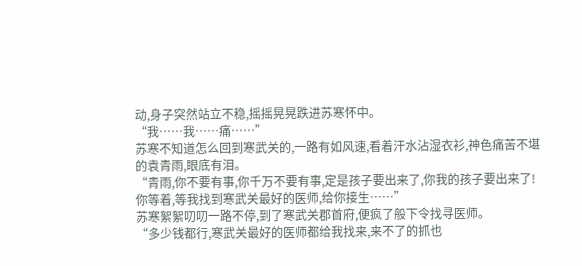动,身子突然站立不稳,摇摇晃晃跌进苏寒怀中。
“我……我……痛……”
苏寒不知道怎么回到寒武关的,一路有如风速,看着汗水沾湿衣衫,神色痛苦不堪的袁青雨,眼底有泪。
“青雨,你不要有事,你千万不要有事,定是孩子要出来了,你我的孩子要出来了!你等着,等我找到寒武关最好的医师,给你接生……”
苏寒絮絮叨叨一路不停,到了寒武关郡首府,便疯了般下令找寻医师。
“多少钱都行,寒武关最好的医师都给我找来,来不了的抓也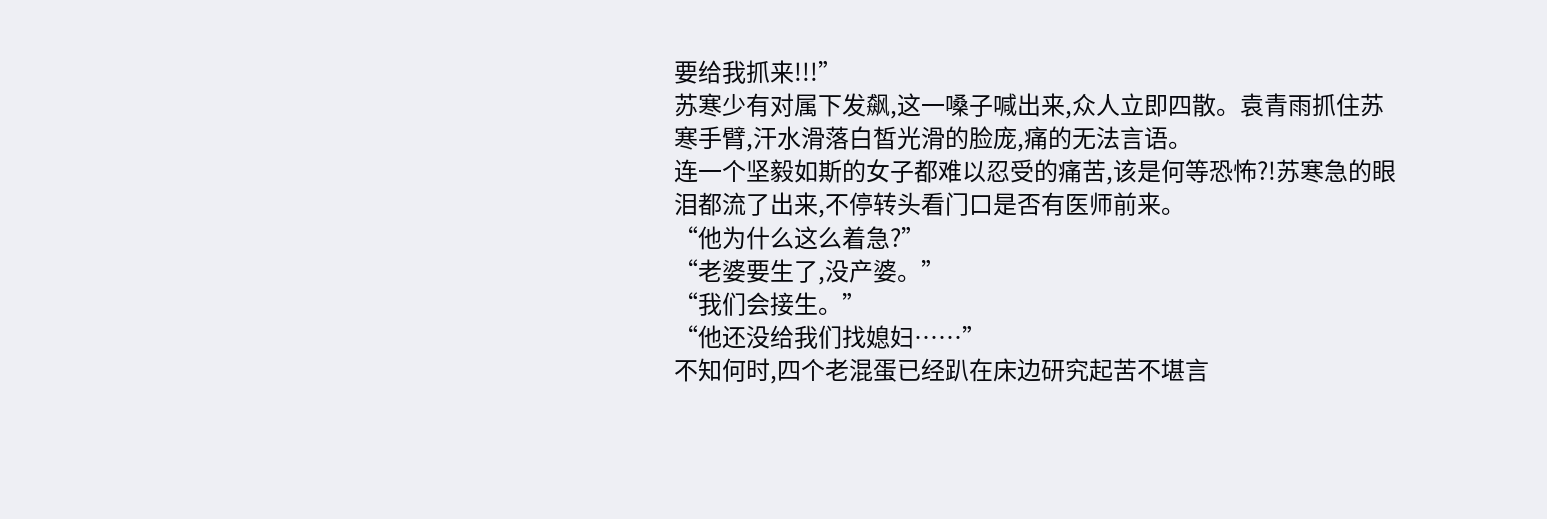要给我抓来!!!”
苏寒少有对属下发飙,这一嗓子喊出来,众人立即四散。袁青雨抓住苏寒手臂,汗水滑落白皙光滑的脸庞,痛的无法言语。
连一个坚毅如斯的女子都难以忍受的痛苦,该是何等恐怖?!苏寒急的眼泪都流了出来,不停转头看门口是否有医师前来。
“他为什么这么着急?”
“老婆要生了,没产婆。”
“我们会接生。”
“他还没给我们找媳妇……”
不知何时,四个老混蛋已经趴在床边研究起苦不堪言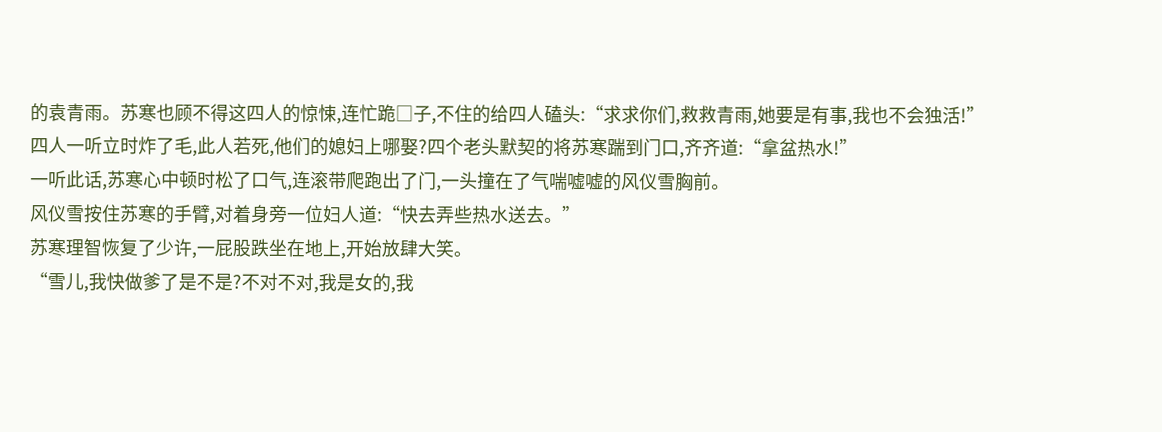的袁青雨。苏寒也顾不得这四人的惊悚,连忙跪□子,不住的给四人磕头:“求求你们,救救青雨,她要是有事,我也不会独活!”
四人一听立时炸了毛,此人若死,他们的媳妇上哪娶?四个老头默契的将苏寒踹到门口,齐齐道:“拿盆热水!”
一听此话,苏寒心中顿时松了口气,连滚带爬跑出了门,一头撞在了气喘嘘嘘的风仪雪胸前。
风仪雪按住苏寒的手臂,对着身旁一位妇人道:“快去弄些热水送去。”
苏寒理智恢复了少许,一屁股跌坐在地上,开始放肆大笑。
“雪儿,我快做爹了是不是?不对不对,我是女的,我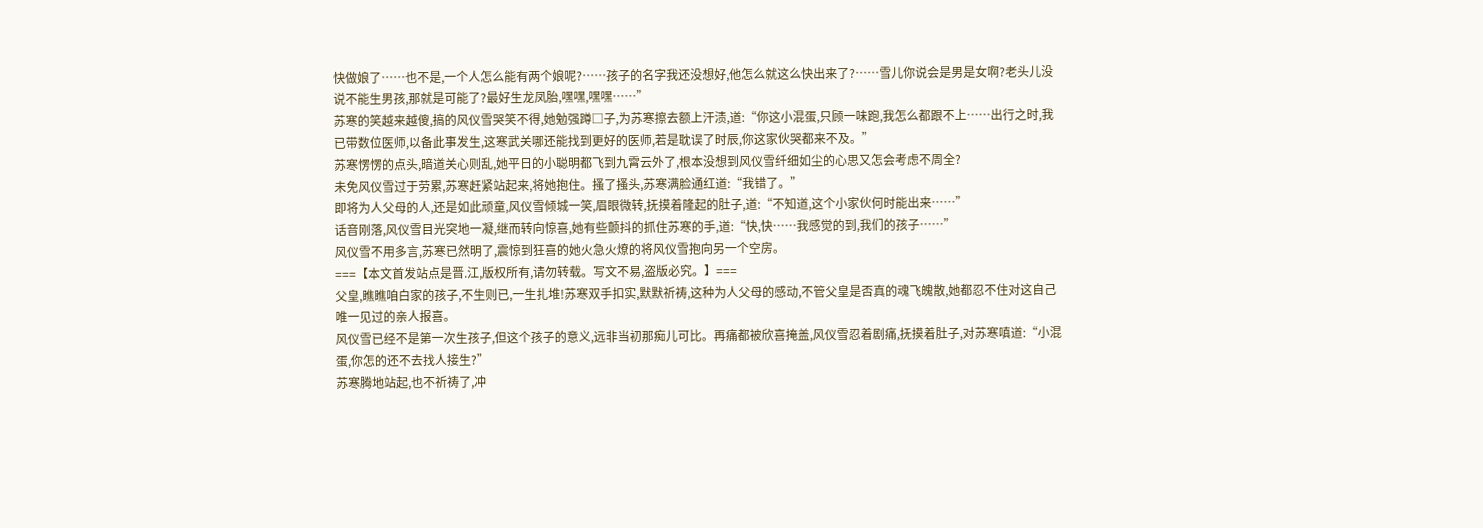快做娘了……也不是,一个人怎么能有两个娘呢?……孩子的名字我还没想好,他怎么就这么快出来了?……雪儿你说会是男是女啊?老头儿没说不能生男孩,那就是可能了?最好生龙凤胎,嘿嘿,嘿嘿……”
苏寒的笑越来越傻,搞的风仪雪哭笑不得,她勉强蹲□子,为苏寒擦去额上汗渍,道:“你这小混蛋,只顾一味跑,我怎么都跟不上……出行之时,我已带数位医师,以备此事发生,这寒武关哪还能找到更好的医师,若是耽误了时辰,你这家伙哭都来不及。”
苏寒愣愣的点头,暗道关心则乱,她平日的小聪明都飞到九霄云外了,根本没想到风仪雪纤细如尘的心思又怎会考虑不周全?
未免风仪雪过于劳累,苏寒赶紧站起来,将她抱住。搔了搔头,苏寒满脸通红道:“我错了。”
即将为人父母的人,还是如此顽童,风仪雪倾城一笑,眉眼微转,抚摸着隆起的肚子,道:“不知道,这个小家伙何时能出来……”
话音刚落,风仪雪目光突地一凝,继而转向惊喜,她有些颤抖的抓住苏寒的手,道:“快,快……我感觉的到,我们的孩子……”
风仪雪不用多言,苏寒已然明了,震惊到狂喜的她火急火燎的将风仪雪抱向另一个空房。
===【本文首发站点是晋.江,版权所有,请勿转载。写文不易,盗版必究。】===
父皇,瞧瞧咱白家的孩子,不生则已,一生扎堆!苏寒双手扣实,默默祈祷,这种为人父母的感动,不管父皇是否真的魂飞魄散,她都忍不住对这自己唯一见过的亲人报喜。
风仪雪已经不是第一次生孩子,但这个孩子的意义,远非当初那痴儿可比。再痛都被欣喜掩盖,风仪雪忍着剧痛,抚摸着肚子,对苏寒嗔道:“小混蛋,你怎的还不去找人接生?”
苏寒腾地站起,也不祈祷了,冲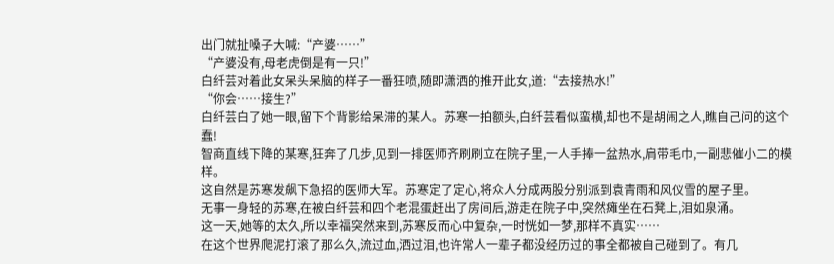出门就扯嗓子大喊:“产婆……”
“产婆没有,母老虎倒是有一只!”
白纤芸对着此女呆头呆脑的样子一番狂喷,随即潇洒的推开此女,道:“去接热水!”
“你会……接生?”
白纤芸白了她一眼,留下个背影给呆滞的某人。苏寒一拍额头,白纤芸看似蛮横,却也不是胡闹之人,瞧自己问的这个蠢!
智商直线下降的某寒,狂奔了几步,见到一排医师齐刷刷立在院子里,一人手捧一盆热水,肩带毛巾,一副悲催小二的模样。
这自然是苏寒发飙下急招的医师大军。苏寒定了定心,将众人分成两股分别派到袁青雨和风仪雪的屋子里。
无事一身轻的苏寒,在被白纤芸和四个老混蛋赶出了房间后,游走在院子中,突然瘫坐在石凳上,泪如泉涌。
这一天,她等的太久,所以幸福突然来到,苏寒反而心中复杂,一时恍如一梦,那样不真实……
在这个世界爬泥打滚了那么久,流过血,洒过泪,也许常人一辈子都没经历过的事全都被自己碰到了。有几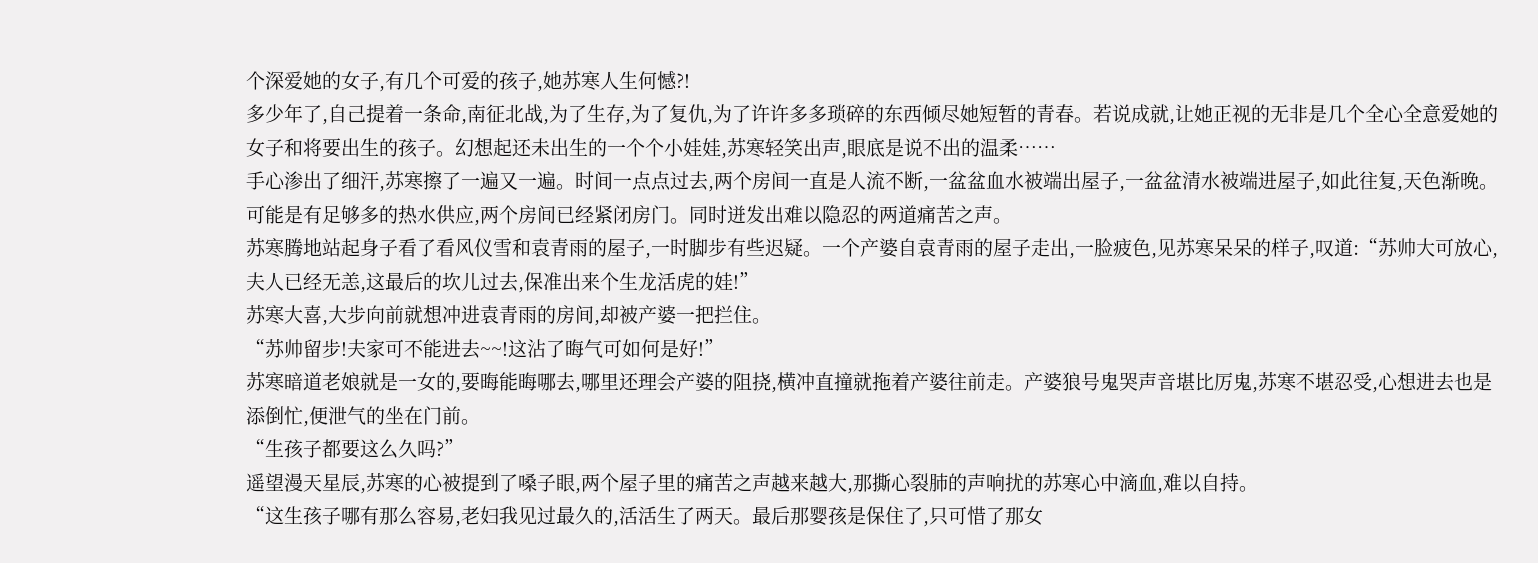个深爱她的女子,有几个可爱的孩子,她苏寒人生何憾?!
多少年了,自己提着一条命,南征北战,为了生存,为了复仇,为了许许多多琐碎的东西倾尽她短暂的青春。若说成就,让她正视的无非是几个全心全意爱她的女子和将要出生的孩子。幻想起还未出生的一个个小娃娃,苏寒轻笑出声,眼底是说不出的温柔……
手心渗出了细汗,苏寒擦了一遍又一遍。时间一点点过去,两个房间一直是人流不断,一盆盆血水被端出屋子,一盆盆清水被端进屋子,如此往复,天色渐晚。
可能是有足够多的热水供应,两个房间已经紧闭房门。同时迸发出难以隐忍的两道痛苦之声。
苏寒腾地站起身子看了看风仪雪和袁青雨的屋子,一时脚步有些迟疑。一个产婆自袁青雨的屋子走出,一脸疲色,见苏寒呆呆的样子,叹道:“苏帅大可放心,夫人已经无恙,这最后的坎儿过去,保准出来个生龙活虎的娃!”
苏寒大喜,大步向前就想冲进袁青雨的房间,却被产婆一把拦住。
“苏帅留步!夫家可不能进去~~!这沾了晦气可如何是好!”
苏寒暗道老娘就是一女的,要晦能晦哪去,哪里还理会产婆的阻挠,横冲直撞就拖着产婆往前走。产婆狼号鬼哭声音堪比厉鬼,苏寒不堪忍受,心想进去也是添倒忙,便泄气的坐在门前。
“生孩子都要这么久吗?”
遥望漫天星辰,苏寒的心被提到了嗓子眼,两个屋子里的痛苦之声越来越大,那撕心裂肺的声响扰的苏寒心中滴血,难以自持。
“这生孩子哪有那么容易,老妇我见过最久的,活活生了两天。最后那婴孩是保住了,只可惜了那女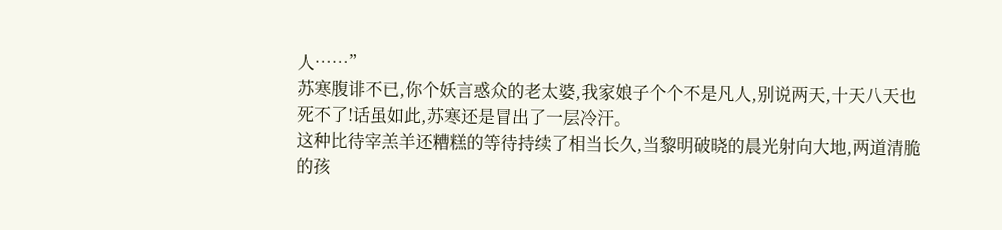人……”
苏寒腹诽不已,你个妖言惑众的老太婆,我家娘子个个不是凡人,别说两天,十天八天也死不了!话虽如此,苏寒还是冒出了一层冷汗。
这种比待宰羔羊还糟糕的等待持续了相当长久,当黎明破晓的晨光射向大地,两道清脆的孩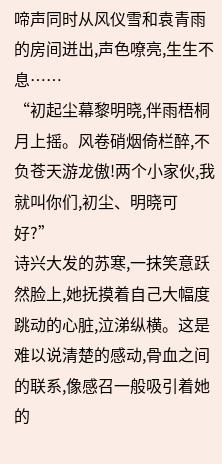啼声同时从风仪雪和袁青雨的房间迸出,声色嘹亮,生生不息……
“初起尘幕黎明晓,伴雨梧桐月上摇。风卷硝烟倚栏醉,不负苍天游龙傲!两个小家伙,我就叫你们,初尘、明晓可好?”
诗兴大发的苏寒,一抹笑意跃然脸上,她抚摸着自己大幅度跳动的心脏,泣涕纵横。这是难以说清楚的感动,骨血之间的联系,像感召一般吸引着她的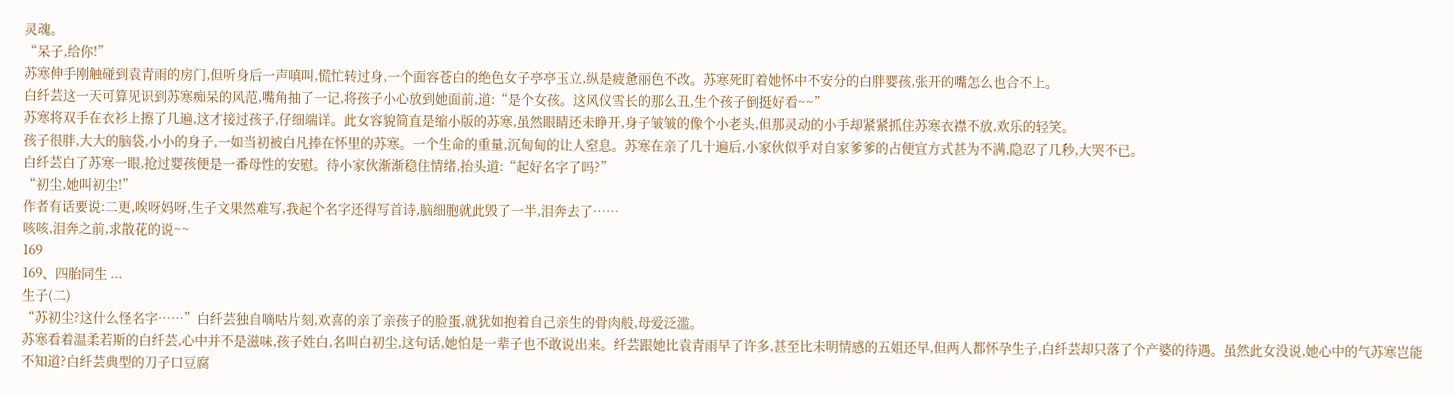灵魂。
“呆子,给你!”
苏寒伸手刚触碰到袁青雨的房门,但听身后一声嗔叫,慌忙转过身,一个面容苍白的绝色女子亭亭玉立,纵是疲惫丽色不改。苏寒死盯着她怀中不安分的白胖婴孩,张开的嘴怎么也合不上。
白纤芸这一天可算见识到苏寒痴呆的风范,嘴角抽了一记,将孩子小心放到她面前,道:“是个女孩。这风仪雪长的那么丑,生个孩子倒挺好看~~”
苏寒将双手在衣衫上擦了几遍,这才接过孩子,仔细端详。此女容貌简直是缩小版的苏寒,虽然眼睛还未睁开,身子皱皱的像个小老头,但那灵动的小手却紧紧抓住苏寒衣襟不放,欢乐的轻笑。
孩子很胖,大大的脑袋,小小的身子,一如当初被白凡捧在怀里的苏寒。一个生命的重量,沉甸甸的让人窒息。苏寒在亲了几十遍后,小家伙似乎对自家爹爹的占便宜方式甚为不满,隐忍了几秒,大哭不已。
白纤芸白了苏寒一眼,抢过婴孩便是一番母性的安慰。待小家伙渐渐稳住情绪,抬头道:“起好名字了吗?”
“初尘,她叫初尘!”
作者有话要说:二更,唉呀妈呀,生子文果然难写,我起个名字还得写首诗,脑细胞就此毁了一半,泪奔去了……
咳咳,泪奔之前,求散花的说~~
169
169、四胎同生 ...
生子(二)
“苏初尘?这什么怪名字……”白纤芸独自嘀咕片刻,欢喜的亲了亲孩子的脸蛋,就犹如抱着自己亲生的骨肉般,母爱泛滥。
苏寒看着温柔若斯的白纤芸,心中并不是滋味,孩子姓白,名叫白初尘,这句话,她怕是一辈子也不敢说出来。纤芸跟她比袁青雨早了许多,甚至比未明情感的五姐还早,但两人都怀孕生子,白纤芸却只落了个产婆的待遇。虽然此女没说,她心中的气苏寒岂能不知道?白纤芸典型的刀子口豆腐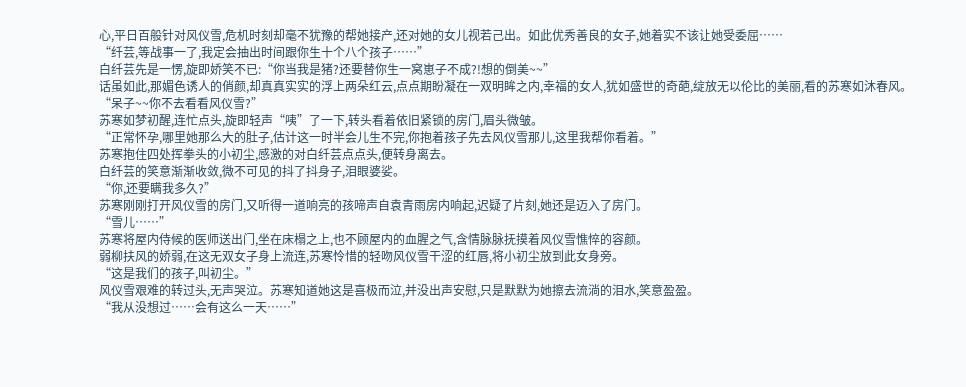心,平日百般针对风仪雪,危机时刻却毫不犹豫的帮她接产,还对她的女儿视若己出。如此优秀善良的女子,她着实不该让她受委屈……
“纤芸,等战事一了,我定会抽出时间跟你生十个八个孩子……”
白纤芸先是一愣,旋即娇笑不已:“你当我是猪?还要替你生一窝崽子不成?!想的倒美~~”
话虽如此,那媚色诱人的俏颜,却真真实实的浮上两朵红云,点点期盼凝在一双明眸之内,幸福的女人,犹如盛世的奇葩,绽放无以伦比的美丽,看的苏寒如沐春风。
“呆子~~你不去看看风仪雪?”
苏寒如梦初醒,连忙点头,旋即轻声“咦”了一下,转头看着依旧紧锁的房门,眉头微皱。
“正常怀孕,哪里她那么大的肚子,估计这一时半会儿生不完,你抱着孩子先去风仪雪那儿,这里我帮你看着。”
苏寒抱住四处挥拳头的小初尘,感激的对白纤芸点点头,便转身离去。
白纤芸的笑意渐渐收敛,微不可见的抖了抖身子,泪眼婆娑。
“你,还要瞒我多久?”
苏寒刚刚打开风仪雪的房门,又听得一道响亮的孩啼声自袁青雨房内响起,迟疑了片刻,她还是迈入了房门。
“雪儿……”
苏寒将屋内侍候的医师送出门,坐在床榻之上,也不顾屋内的血腥之气,含情脉脉抚摸着风仪雪憔悴的容颜。
弱柳扶风的娇弱,在这无双女子身上流连,苏寒怜惜的轻吻风仪雪干涩的红唇,将小初尘放到此女身旁。
“这是我们的孩子,叫初尘。”
风仪雪艰难的转过头,无声哭泣。苏寒知道她这是喜极而泣,并没出声安慰,只是默默为她擦去流淌的泪水,笑意盈盈。
“我从没想过……会有这么一天……”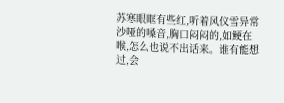苏寒眼眶有些红,听着风仪雪异常沙哑的嗓音,胸口闷闷的,如鲠在喉,怎么也说不出话来。谁有能想过,会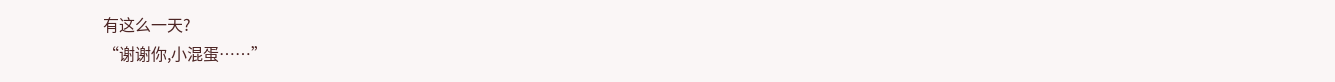有这么一天?
“谢谢你,小混蛋……”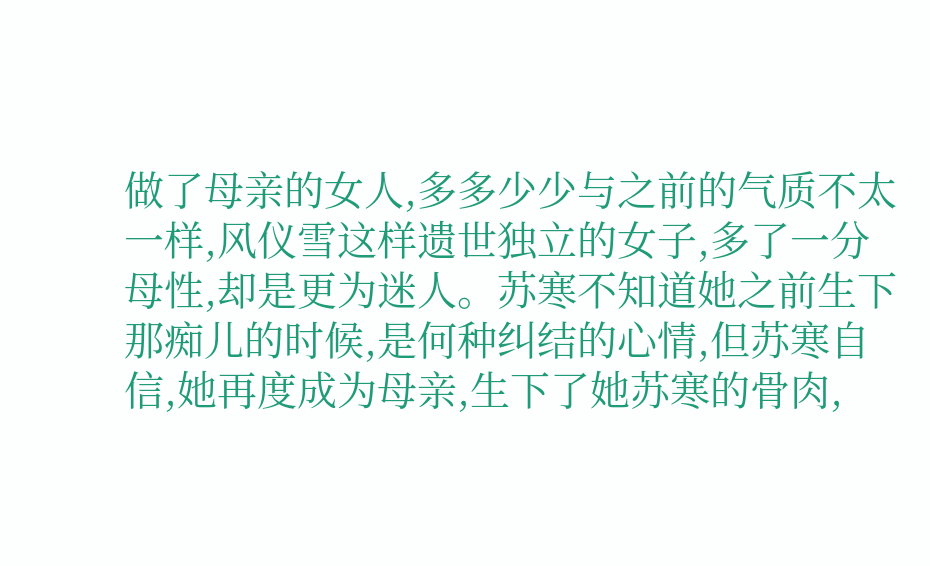做了母亲的女人,多多少少与之前的气质不太一样,风仪雪这样遗世独立的女子,多了一分母性,却是更为迷人。苏寒不知道她之前生下那痴儿的时候,是何种纠结的心情,但苏寒自信,她再度成为母亲,生下了她苏寒的骨肉,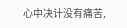心中决计没有痛苦,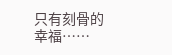只有刻骨的幸福……